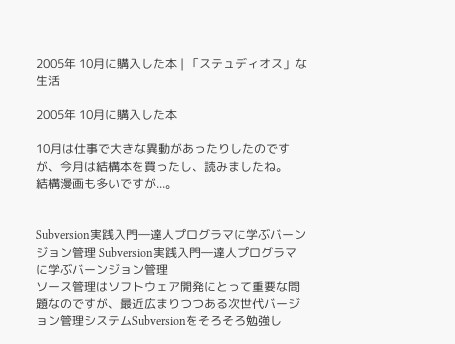2005年 10月に購入した本 | 「ステュディオス」な生活

2005年 10月に購入した本

10月は仕事で大きな異動があったりしたのですが、今月は結構本を買ったし、読みましたね。
結構漫画も多いですが...。


Subversion実践入門―達人プログラマに学ぶバーンジョン管理 Subversion実践入門―達人プログラマに学ぶバーンジョン管理
ソース管理はソフトウェア開発にとって重要な問題なのですが、最近広まりつつある次世代バージョン管理システムSubversionをそろそろ勉強し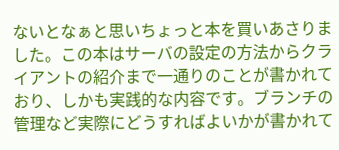ないとなぁと思いちょっと本を買いあさりました。この本はサーバの設定の方法からクライアントの紹介まで一通りのことが書かれており、しかも実践的な内容です。ブランチの管理など実際にどうすればよいかが書かれて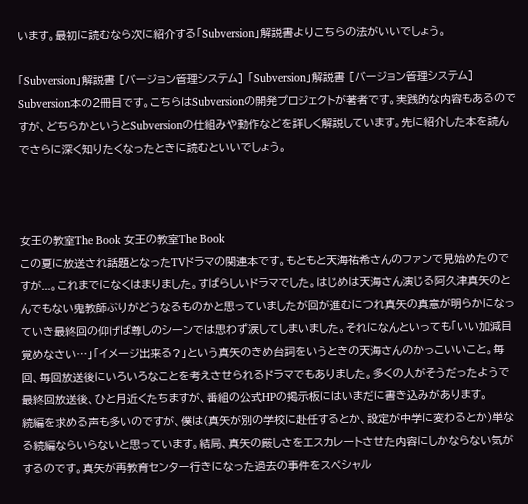います。最初に読むなら次に紹介する「Subversion」解説書よりこちらの法がいいでしょう。

「Subversion」解説書 [バージョン管理システム] 「Subversion」解説書 [バージョン管理システム] Subversion本の2冊目です。こちらはSubversionの開発プロジェクトが著者です。実践的な内容もあるのですが、どちらかというとSubversionの仕組みや動作などを詳しく解説しています。先に紹介した本を読んでさらに深く知りたくなったときに読むといいでしょう。



女王の教室The Book 女王の教室The Book
この夏に放送され話題となったTVドラマの関連本です。もともと天海祐希さんのファンで見始めたのですが...。これまでになくはまりました。すばらしいドラマでした。はじめは天海さん演じる阿久津真矢のとんでもない鬼教師ぶりがどうなるものかと思っていましたが回が進むにつれ真矢の真意が明らかになっていき最終回の仰げば尊しのシーンでは思わず涙してしまいました。それになんといっても「いい加減目覚めなさい…」「イメージ出来る?」という真矢のきめ台詞をいうときの天海さんのかっこいいこと。毎回、毎回放送後にいろいろなことを考えさせられるドラマでもありました。多くの人がそうだったようで最終回放送後、ひと月近くたちますが、番組の公式HPの掲示板にはいまだに書き込みがあります。
続編を求める声も多いのですが、僕は(真矢が別の学校に赴任するとか、設定が中学に変わるとか)単なる続編ならいらないと思っています。結局、真矢の厳しさをエスカレートさせた内容にしかならない気がするのです。真矢が再教育センター行きになった過去の事件をスペシャル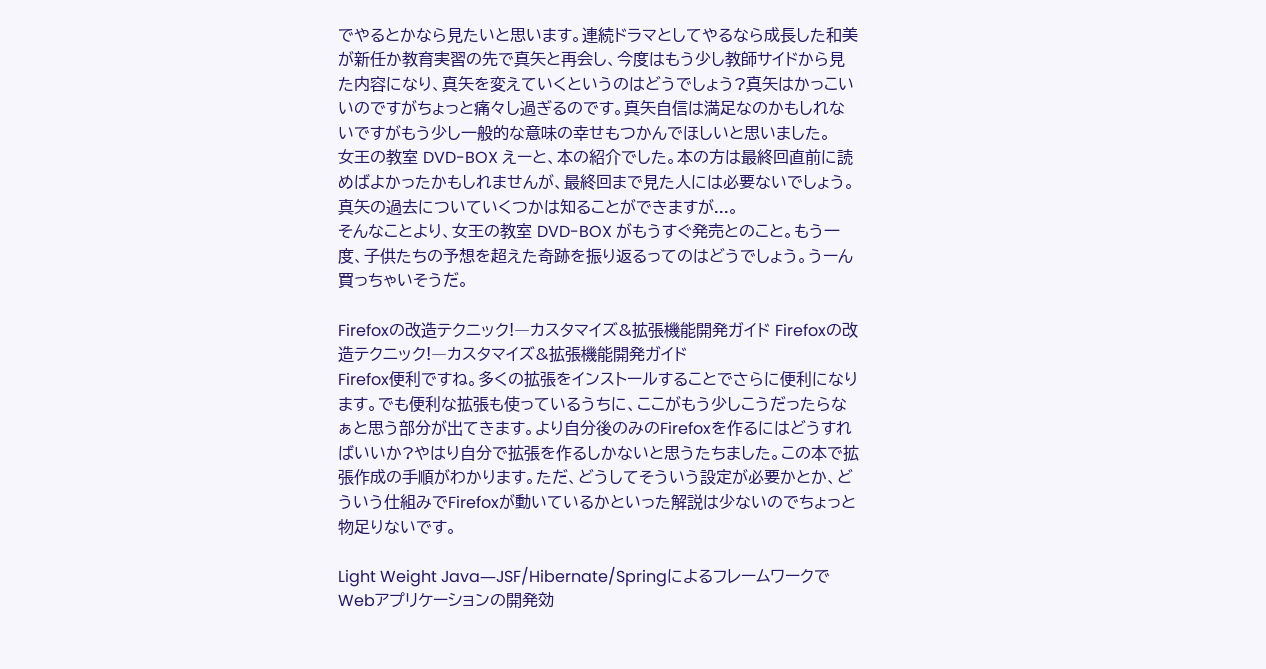でやるとかなら見たいと思います。連続ドラマとしてやるなら成長した和美が新任か教育実習の先で真矢と再会し、今度はもう少し教師サイドから見た内容になり、真矢を変えていくというのはどうでしょう?真矢はかっこいいのですがちょっと痛々し過ぎるのです。真矢自信は満足なのかもしれないですがもう少し一般的な意味の幸せもつかんでほしいと思いました。
女王の教室 DVD-BOX えーと、本の紹介でした。本の方は最終回直前に読めばよかったかもしれませんが、最終回まで見た人には必要ないでしょう。真矢の過去についていくつかは知ることができますが...。
そんなことより、女王の教室 DVD-BOX がもうすぐ発売とのこと。もう一度、子供たちの予想を超えた奇跡を振り返るってのはどうでしょう。うーん買っちゃいそうだ。

Firefoxの改造テクニック!―カスタマイズ&拡張機能開発ガイド Firefoxの改造テクニック!―カスタマイズ&拡張機能開発ガイド
Firefox便利ですね。多くの拡張をインストールすることでさらに便利になります。でも便利な拡張も使っているうちに、ここがもう少しこうだったらなぁと思う部分が出てきます。より自分後のみのFirefoxを作るにはどうすればいいか?やはり自分で拡張を作るしかないと思うたちました。この本で拡張作成の手順がわかります。ただ、どうしてそういう設定が必要かとか、どういう仕組みでFirefoxが動いているかといった解説は少ないのでちょっと物足りないです。

Light Weight Java―JSF/Hibernate/SpringによるフレームワークでWebアプリケーションの開発効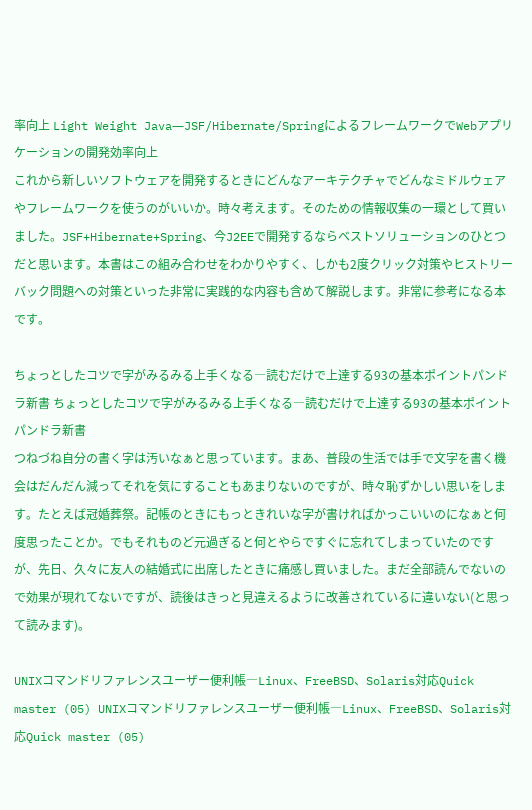率向上 Light Weight Java―JSF/Hibernate/SpringによるフレームワークでWebアプリケーションの開発効率向上
これから新しいソフトウェアを開発するときにどんなアーキテクチャでどんなミドルウェアやフレームワークを使うのがいいか。時々考えます。そのための情報収集の一環として買いました。JSF+Hibernate+Spring、今J2EEで開発するならベストソリューションのひとつだと思います。本書はこの組み合わせをわかりやすく、しかも2度クリック対策やヒストリーバック問題への対策といった非常に実践的な内容も含めて解説します。非常に参考になる本です。

ちょっとしたコツで字がみるみる上手くなる―読むだけで上達する93の基本ポイントパンドラ新書 ちょっとしたコツで字がみるみる上手くなる―読むだけで上達する93の基本ポイントパンドラ新書
つねづね自分の書く字は汚いなぁと思っています。まあ、普段の生活では手で文字を書く機会はだんだん減ってそれを気にすることもあまりないのですが、時々恥ずかしい思いをします。たとえば冠婚葬祭。記帳のときにもっときれいな字が書ければかっこいいのになぁと何度思ったことか。でもそれものど元過ぎると何とやらですぐに忘れてしまっていたのですが、先日、久々に友人の結婚式に出席したときに痛感し買いました。まだ全部読んでないので効果が現れてないですが、読後はきっと見違えるように改善されているに違いない(と思って読みます)。

UNIXコマンドリファレンスユーザー便利帳―Linux、FreeBSD、Solaris対応Quick master (05) UNIXコマンドリファレンスユーザー便利帳―Linux、FreeBSD、Solaris対応Quick master (05)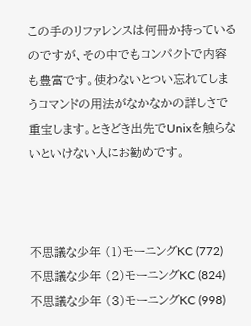この手のリファレンスは何冊か持っているのですが、その中でもコンパクトで内容も豊富です。使わないとつい忘れてしまうコマンドの用法がなかなかの詳しさで重宝します。ときどき出先でUnixを触らないといけない人にお勧めです。



不思議な少年 (1)モーニングKC (772) 不思議な少年 (2)モーニングKC (824) 不思議な少年 (3)モーニングKC (998)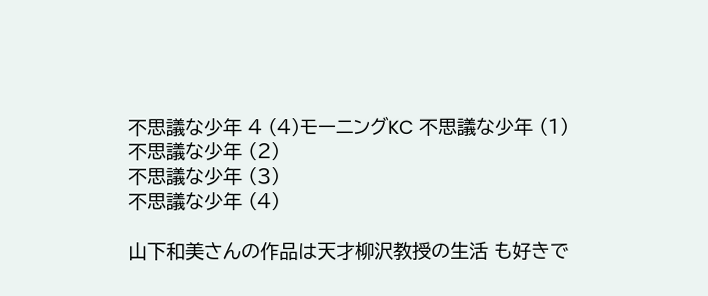不思議な少年 4 (4)モーニングKC 不思議な少年 (1)
不思議な少年 (2)
不思議な少年 (3)
不思議な少年 (4)

山下和美さんの作品は天才柳沢教授の生活 も好きで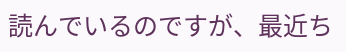読んでいるのですが、最近ち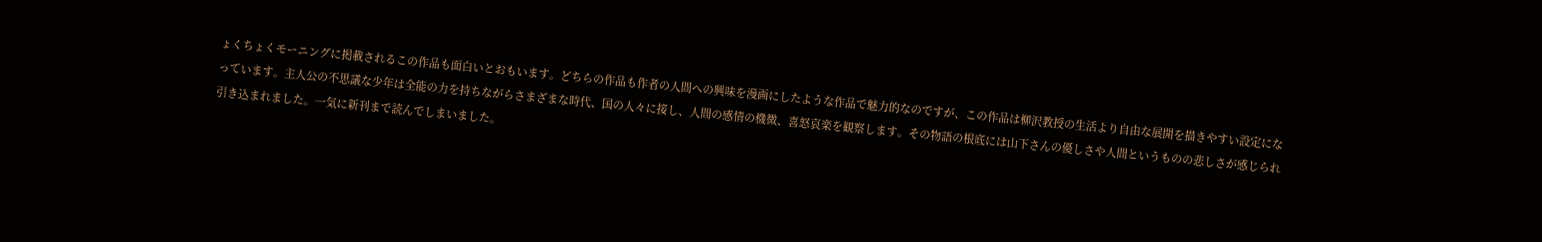ょくちょくモーニングに掲載されるこの作品も面白いとおもいます。どちらの作品も作者の人間への興味を漫画にしたような作品で魅力的なのですが、この作品は柳沢教授の生活より自由な展開を描きやすい設定になっています。主人公の不思議な少年は全能の力を持ちながらさまざまな時代、国の人々に接し、人間の感情の機微、喜怒哀楽を観察します。その物語の根底には山下さんの優しさや人間というものの悲しさが感じられ引き込まれました。一気に新刊まで読んでしまいました。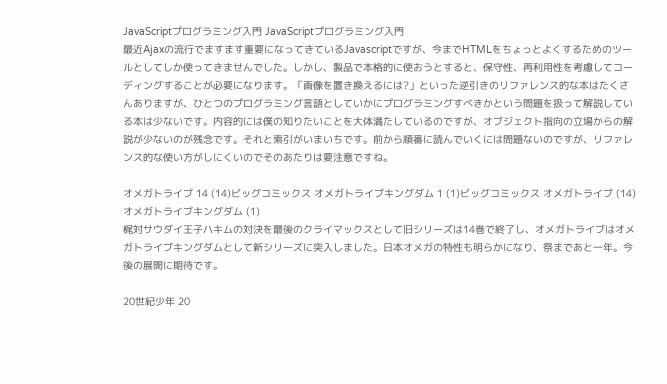JavaScriptプログラミング入門 JavaScriptプログラミング入門
最近Ajaxの流行でますます重要になってきているJavascriptですが、今までHTMLをちょっとよくするためのツールとしてしか使ってきませんでした。しかし、製品で本格的に使おうとすると、保守性、再利用性を考慮してコーディングすることが必要になります。「画像を置き換えるには?」といった逆引きのリファレンス的な本はたくさんありますが、ひとつのプログラミング言語としていかにプログラミングすべきかという問題を扱って解説している本は少ないです。内容的には僕の知りたいことを大体満たしているのですが、オブジェクト指向の立場からの解説が少ないのが残念です。それと索引がいまいちです。前から順番に読んでいくには問題ないのですが、リファレンス的な使い方がしにくいのでそのあたりは要注意ですね。

オメガトライブ 14 (14)ビッグコミックス オメガトライブキングダム 1 (1)ビッグコミックス オメガトライブ (14)
オメガトライブキングダム (1)
梶対サウダイ王子ハキムの対決を最後のクライマックスとして旧シリーズは14巻で終了し、オメガトライブはオメガトライブキングダムとして新シリーズに突入しました。日本オメガの特性も明らかになり、祭まであと一年。今後の展開に期待です。

20世紀少年 20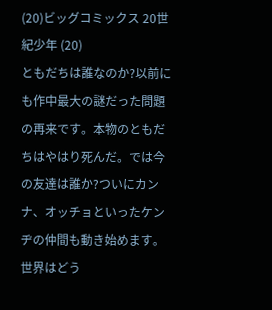(20)ビッグコミックス 20世紀少年 (20)
ともだちは誰なのか?以前にも作中最大の謎だった問題の再来です。本物のともだちはやはり死んだ。では今の友達は誰か?ついにカンナ、オッチョといったケンヂの仲間も動き始めます。世界はどう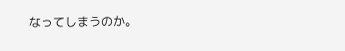なってしまうのか。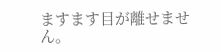ますます目が離せません。